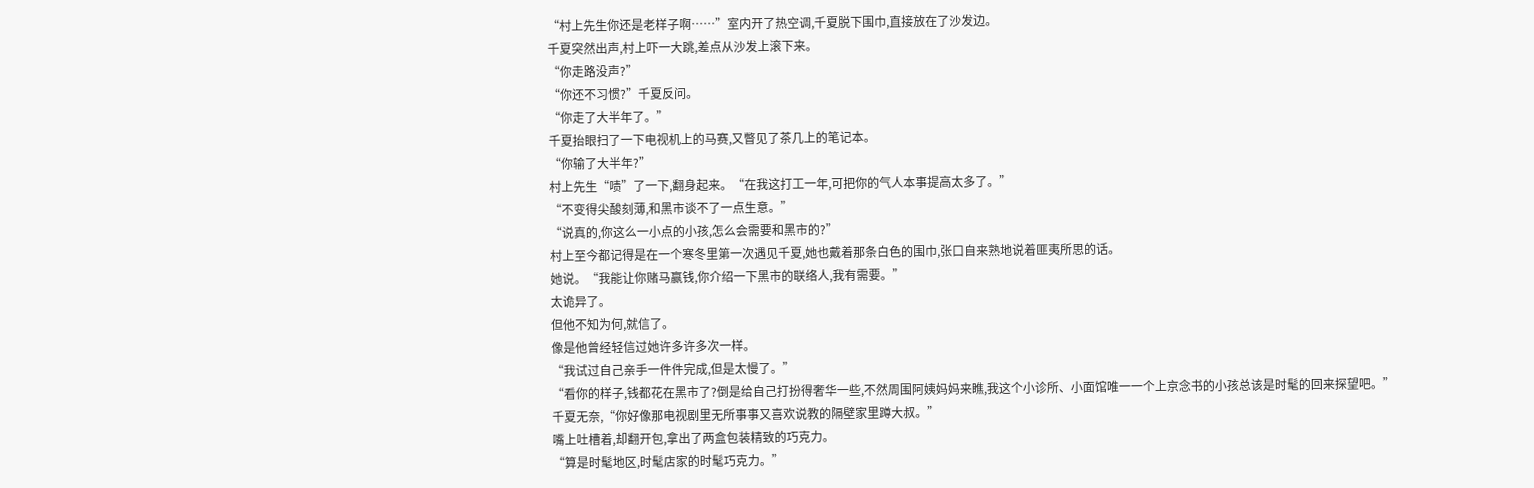“村上先生你还是老样子啊……”室内开了热空调,千夏脱下围巾,直接放在了沙发边。
千夏突然出声,村上吓一大跳,差点从沙发上滚下来。
“你走路没声?”
“你还不习惯?”千夏反问。
“你走了大半年了。”
千夏抬眼扫了一下电视机上的马赛,又瞥见了茶几上的笔记本。
“你输了大半年?”
村上先生“啧”了一下,翻身起来。“在我这打工一年,可把你的气人本事提高太多了。”
“不变得尖酸刻薄,和黑市谈不了一点生意。”
“说真的,你这么一小点的小孩,怎么会需要和黑市的?”
村上至今都记得是在一个寒冬里第一次遇见千夏,她也戴着那条白色的围巾,张口自来熟地说着匪夷所思的话。
她说。“我能让你赌马赢钱,你介绍一下黑市的联络人,我有需要。”
太诡异了。
但他不知为何,就信了。
像是他曾经轻信过她许多许多次一样。
“我试过自己亲手一件件完成,但是太慢了。”
“看你的样子,钱都花在黑市了?倒是给自己打扮得奢华一些,不然周围阿姨妈妈来瞧,我这个小诊所、小面馆唯一一个上京念书的小孩总该是时髦的回来探望吧。”
千夏无奈,“你好像那电视剧里无所事事又喜欢说教的隔壁家里蹲大叔。”
嘴上吐槽着,却翻开包,拿出了两盒包装精致的巧克力。
“算是时髦地区,时髦店家的时髦巧克力。”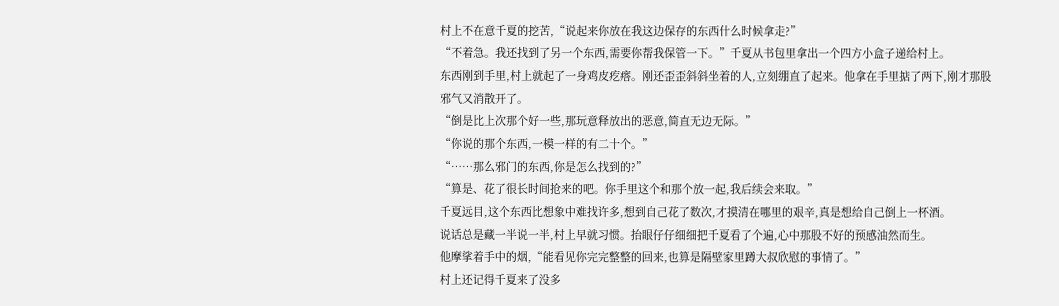村上不在意千夏的挖苦,“说起来你放在我这边保存的东西什么时候拿走?”
“不着急。我还找到了另一个东西,需要你帮我保管一下。”千夏从书包里拿出一个四方小盒子递给村上。
东西刚到手里,村上就起了一身鸡皮疙瘩。刚还歪歪斜斜坐着的人,立刻绷直了起来。他拿在手里掂了两下,刚才那股邪气又消散开了。
“倒是比上次那个好一些,那玩意释放出的恶意,简直无边无际。”
“你说的那个东西,一模一样的有二十个。”
“……那么邪门的东西,你是怎么找到的?”
“算是、花了很长时间抢来的吧。你手里这个和那个放一起,我后续会来取。”
千夏远目,这个东西比想象中难找许多,想到自己花了数次,才摸清在哪里的艰辛,真是想给自己倒上一杯酒。
说话总是藏一半说一半,村上早就习惯。抬眼仔仔细细把千夏看了个遍,心中那股不好的预感油然而生。
他摩挲着手中的烟,“能看见你完完整整的回来,也算是隔壁家里蹲大叔欣慰的事情了。”
村上还记得千夏来了没多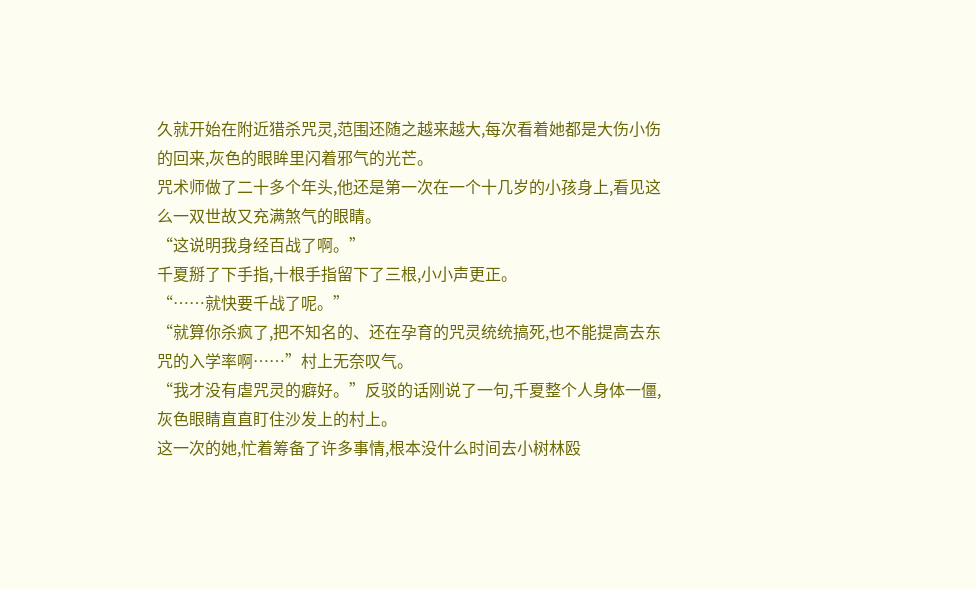久就开始在附近猎杀咒灵,范围还随之越来越大,每次看着她都是大伤小伤的回来,灰色的眼眸里闪着邪气的光芒。
咒术师做了二十多个年头,他还是第一次在一个十几岁的小孩身上,看见这么一双世故又充满煞气的眼睛。
“这说明我身经百战了啊。”
千夏掰了下手指,十根手指留下了三根,小小声更正。
“……就快要千战了呢。”
“就算你杀疯了,把不知名的、还在孕育的咒灵统统搞死,也不能提高去东咒的入学率啊……”村上无奈叹气。
“我才没有虐咒灵的癖好。”反驳的话刚说了一句,千夏整个人身体一僵,灰色眼睛直直盯住沙发上的村上。
这一次的她,忙着筹备了许多事情,根本没什么时间去小树林殴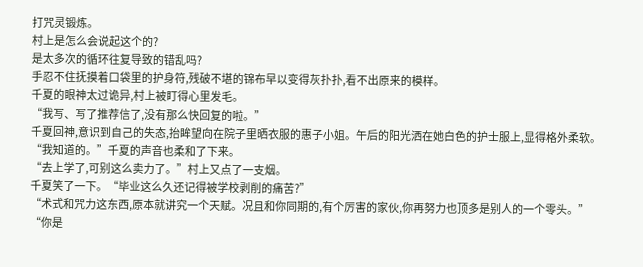打咒灵锻炼。
村上是怎么会说起这个的?
是太多次的循环往复导致的错乱吗?
手忍不住抚摸着口袋里的护身符,残破不堪的锦布早以变得灰扑扑,看不出原来的模样。
千夏的眼神太过诡异,村上被盯得心里发毛。
“我写、写了推荐信了,没有那么快回复的啦。”
千夏回神,意识到自己的失态,抬眸望向在院子里晒衣服的惠子小姐。午后的阳光洒在她白色的护士服上,显得格外柔软。
“我知道的。”千夏的声音也柔和了下来。
“去上学了,可别这么卖力了。”村上又点了一支烟。
千夏笑了一下。“毕业这么久还记得被学校剥削的痛苦?”
“术式和咒力这东西,原本就讲究一个天赋。况且和你同期的,有个厉害的家伙,你再努力也顶多是别人的一个零头。”
“你是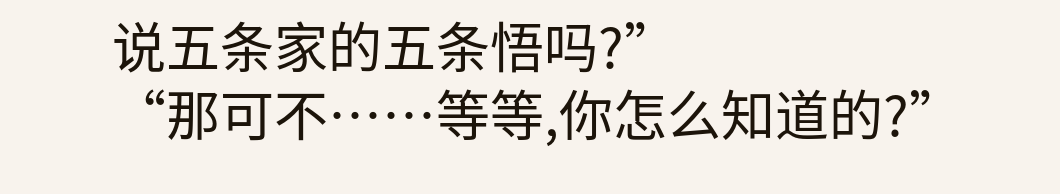说五条家的五条悟吗?”
“那可不……等等,你怎么知道的?”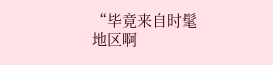“毕竟来自时髦地区啊